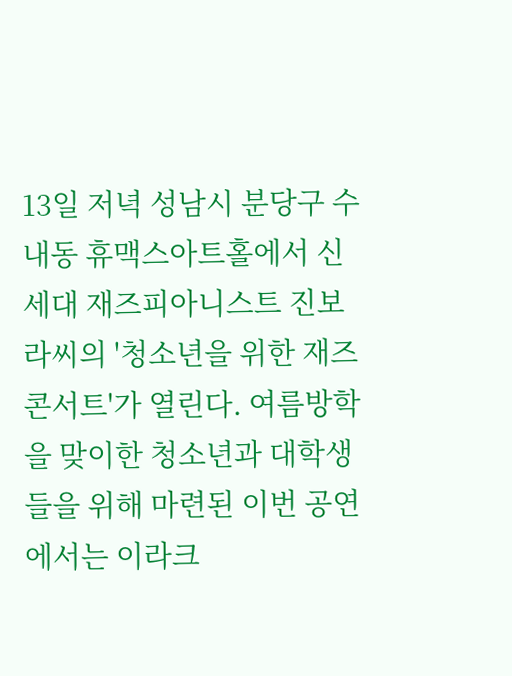13일 저녁 성남시 분당구 수내동 휴맥스아트홀에서 신세대 재즈피아니스트 진보라씨의 '청소년을 위한 재즈 콘서트'가 열린다. 여름방학을 맞이한 청소년과 대학생들을 위해 마련된 이번 공연에서는 이라크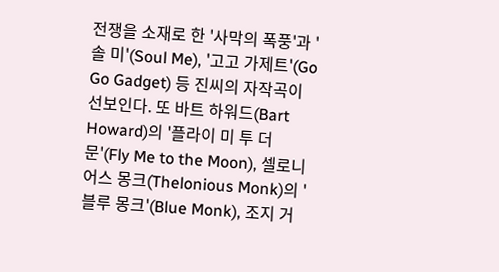전쟁을 소재로 한 '사막의 폭풍'과 '솔 미'(Soul Me), '고고 가제트'(Go Go Gadget) 등 진씨의 자작곡이 선보인다. 또 바트 하워드(Bart Howard)의 '플라이 미 투 더 문'(Fly Me to the Moon), 셀로니어스 몽크(Thelonious Monk)의 '블루 몽크'(Blue Monk), 조지 거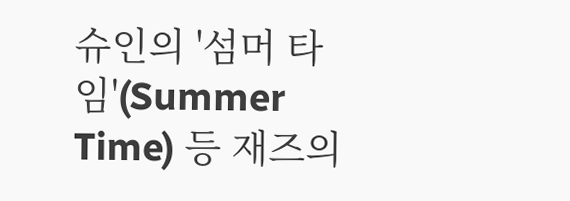슈인의 '섬머 타임'(Summer Time) 등 재즈의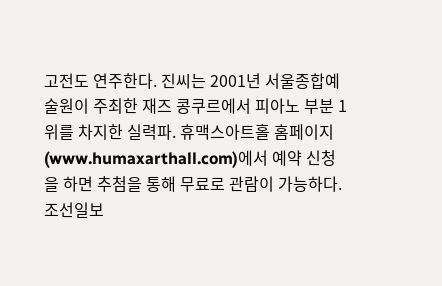고전도 연주한다. 진씨는 2001년 서울종합예술원이 주최한 재즈 콩쿠르에서 피아노 부분 1위를 차지한 실력파. 휴맥스아트홀 홈페이지(www.humaxarthall.com)에서 예약 신청을 하면 추첨을 통해 무료로 관람이 가능하다.
조선일보